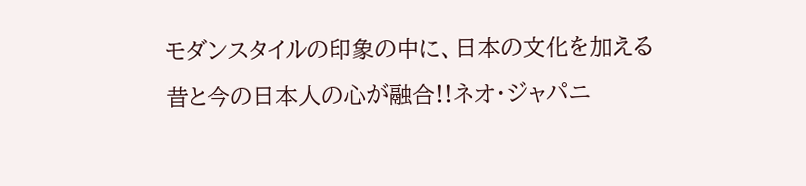モダンスタイルの印象の中に、日本の文化を加える
昔と今の日本人の心が融合!!ネオ・ジャパニ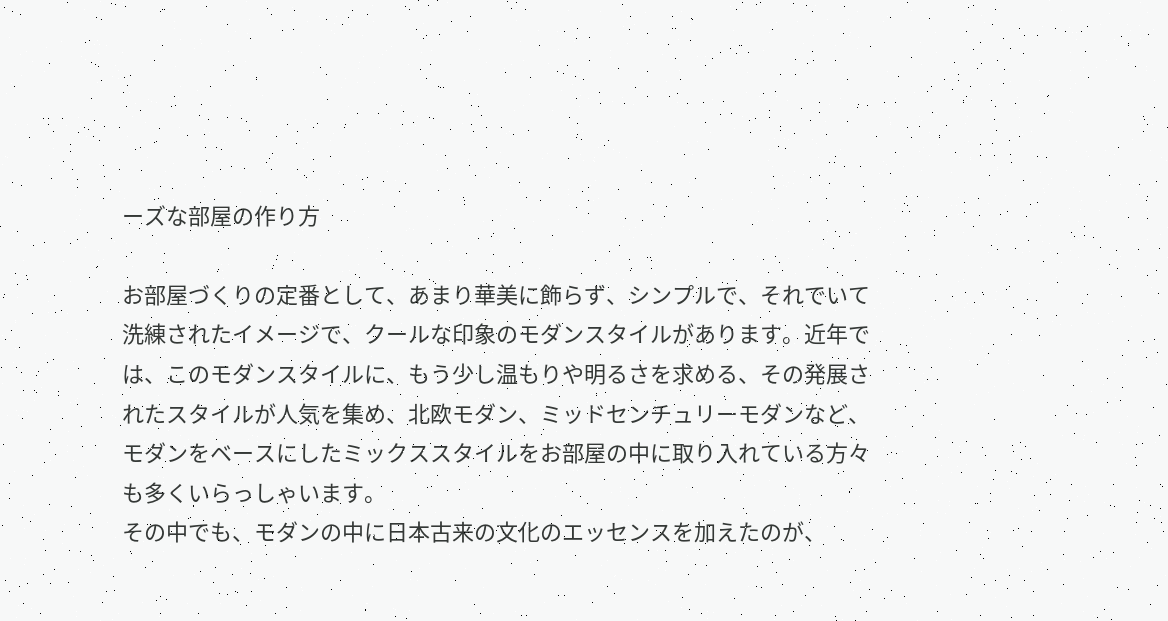ーズな部屋の作り方

お部屋づくりの定番として、あまり華美に飾らず、シンプルで、それでいて洗練されたイメージで、クールな印象のモダンスタイルがあります。近年では、このモダンスタイルに、もう少し温もりや明るさを求める、その発展されたスタイルが人気を集め、北欧モダン、ミッドセンチュリーモダンなど、モダンをベースにしたミックススタイルをお部屋の中に取り入れている方々も多くいらっしゃいます。
その中でも、モダンの中に日本古来の文化のエッセンスを加えたのが、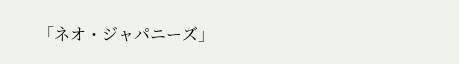「ネオ・ジャパニーズ」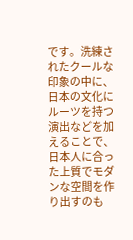です。洗練されたクールな印象の中に、日本の文化にルーツを持つ演出などを加えることで、日本人に合った上質でモダンな空間を作り出すのも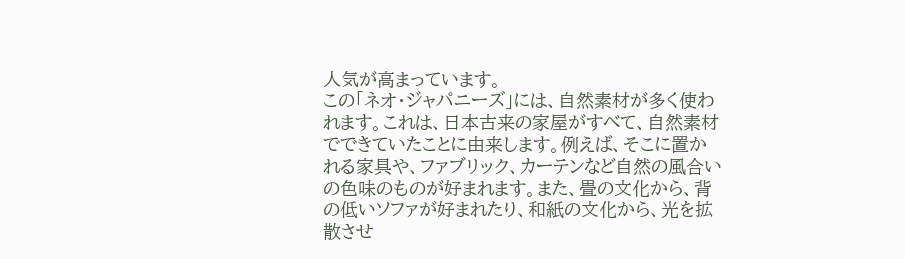人気が高まっています。
この「ネオ・ジャパニーズ」には、自然素材が多く使われます。これは、日本古来の家屋がすべて、自然素材でできていたことに由来します。例えば、そこに置かれる家具や、ファブリック、カーテンなど自然の風合いの色味のものが好まれます。また、畳の文化から、背の低いソファが好まれたり、和紙の文化から、光を拡散させ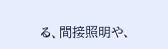る、間接照明や、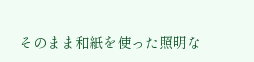そのまま和紙を使った照明な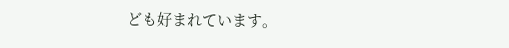ども好まれています。